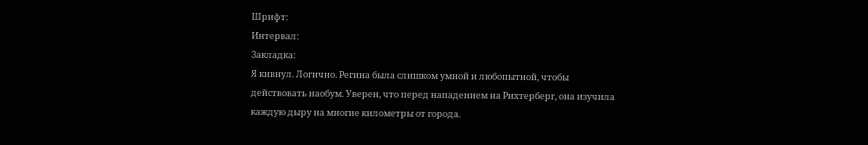Шрифт:
Интервал:
Закладка:
Я кивнул. Логично. Регина была слишком умной и любопытной, чтобы действовать наобум. Уверен, что перед нападением на Рихтерберг, она изучила каждую дыру на многие километры от города.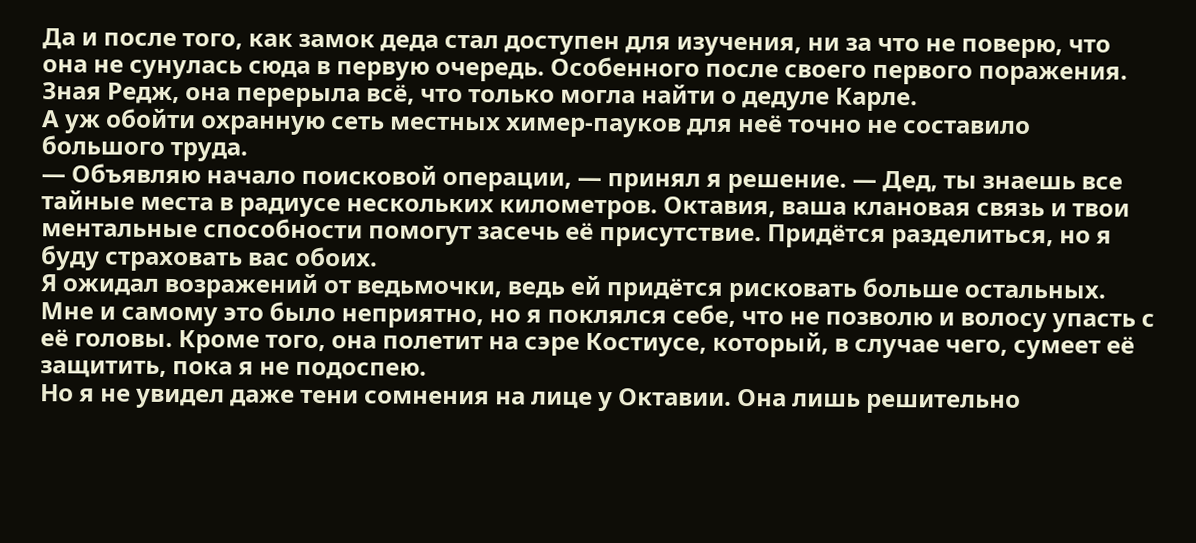Да и после того, как замок деда стал доступен для изучения, ни за что не поверю, что она не сунулась сюда в первую очередь. Особенного после своего первого поражения.
Зная Редж, она перерыла всё, что только могла найти о дедуле Карле.
А уж обойти охранную сеть местных химер-пауков для неё точно не составило большого труда.
— Объявляю начало поисковой операции, — принял я решение. — Дед, ты знаешь все тайные места в радиусе нескольких километров. Октавия, ваша клановая связь и твои ментальные способности помогут засечь её присутствие. Придётся разделиться, но я буду страховать вас обоих.
Я ожидал возражений от ведьмочки, ведь ей придётся рисковать больше остальных. Мне и самому это было неприятно, но я поклялся себе, что не позволю и волосу упасть с её головы. Кроме того, она полетит на сэре Костиусе, который, в случае чего, сумеет её защитить, пока я не подоспею.
Но я не увидел даже тени сомнения на лице у Октавии. Она лишь решительно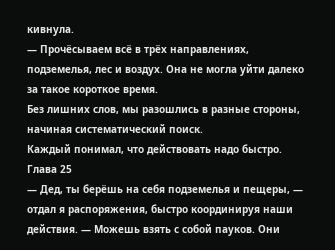кивнула.
— Прочёсываем всё в трёх направлениях, подземелья, лес и воздух. Она не могла уйти далеко за такое короткое время.
Без лишних слов, мы разошлись в разные стороны, начиная систематический поиск.
Каждый понимал, что действовать надо быстро.
Глава 25
— Дед, ты берёшь на себя подземелья и пещеры, — отдал я распоряжения, быстро координируя наши действия. — Можешь взять с собой пауков. Они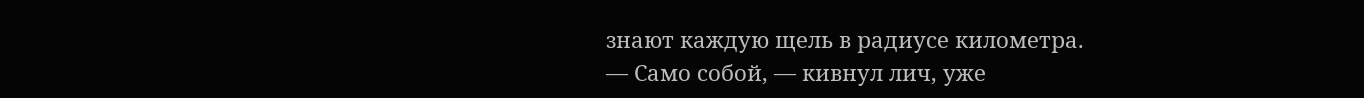знают каждую щель в радиусе километра.
— Само собой, — кивнул лич, уже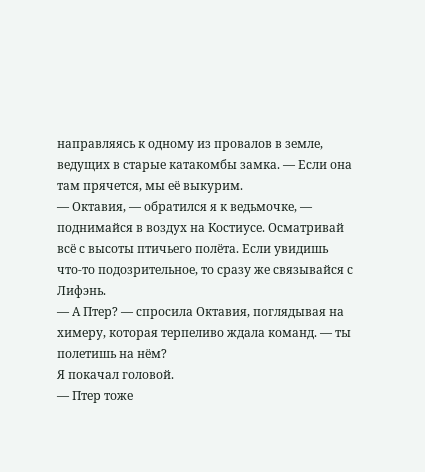направляясь к одному из провалов в земле, ведущих в старые катакомбы замка. — Если она там прячется, мы её выкурим.
— Октавия, — обратился я к ведьмочке, — поднимайся в воздух на Костиусе. Осматривай всё с высоты птичьего полёта. Если увидишь что-то подозрительное, то сразу же связывайся с Лифэнь.
— А Птер? — спросила Октавия, поглядывая на химеру, которая терпеливо ждала команд. — ты полетишь на нём?
Я покачал головой.
— Птер тоже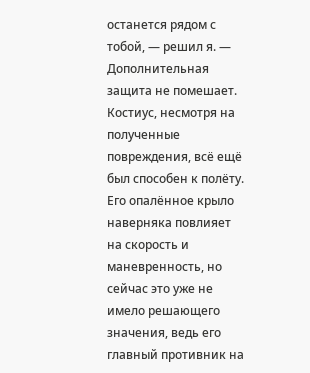останется рядом с тобой, — решил я. — Дополнительная защита не помешает.
Костиус, несмотря на полученные повреждения, всё ещё был способен к полёту. Его опалённое крыло наверняка повлияет на скорость и маневренность, но сейчас это уже не имело решающего значения, ведь его главный противник на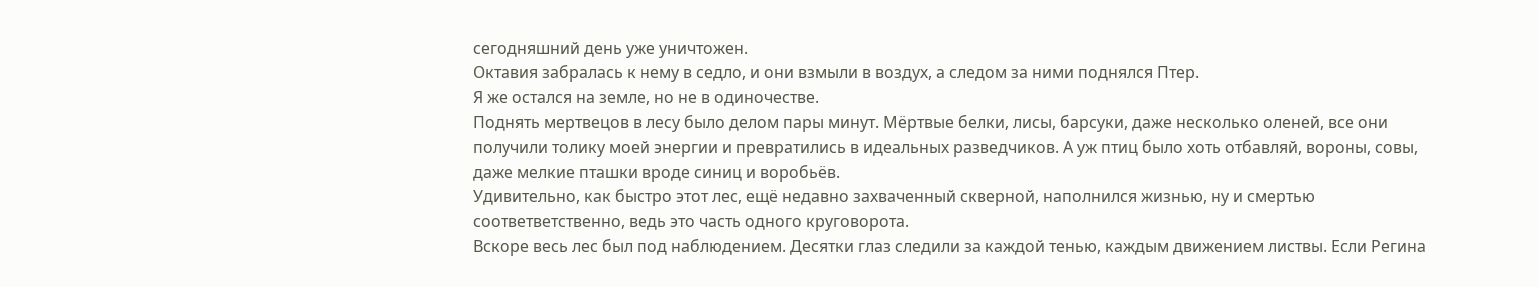сегодняшний день уже уничтожен.
Октавия забралась к нему в седло, и они взмыли в воздух, а следом за ними поднялся Птер.
Я же остался на земле, но не в одиночестве.
Поднять мертвецов в лесу было делом пары минут. Мёртвые белки, лисы, барсуки, даже несколько оленей, все они получили толику моей энергии и превратились в идеальных разведчиков. А уж птиц было хоть отбавляй, вороны, совы, даже мелкие пташки вроде синиц и воробьёв.
Удивительно, как быстро этот лес, ещё недавно захваченный скверной, наполнился жизнью, ну и смертью соответветственно, ведь это часть одного круговорота.
Вскоре весь лес был под наблюдением. Десятки глаз следили за каждой тенью, каждым движением листвы. Если Регина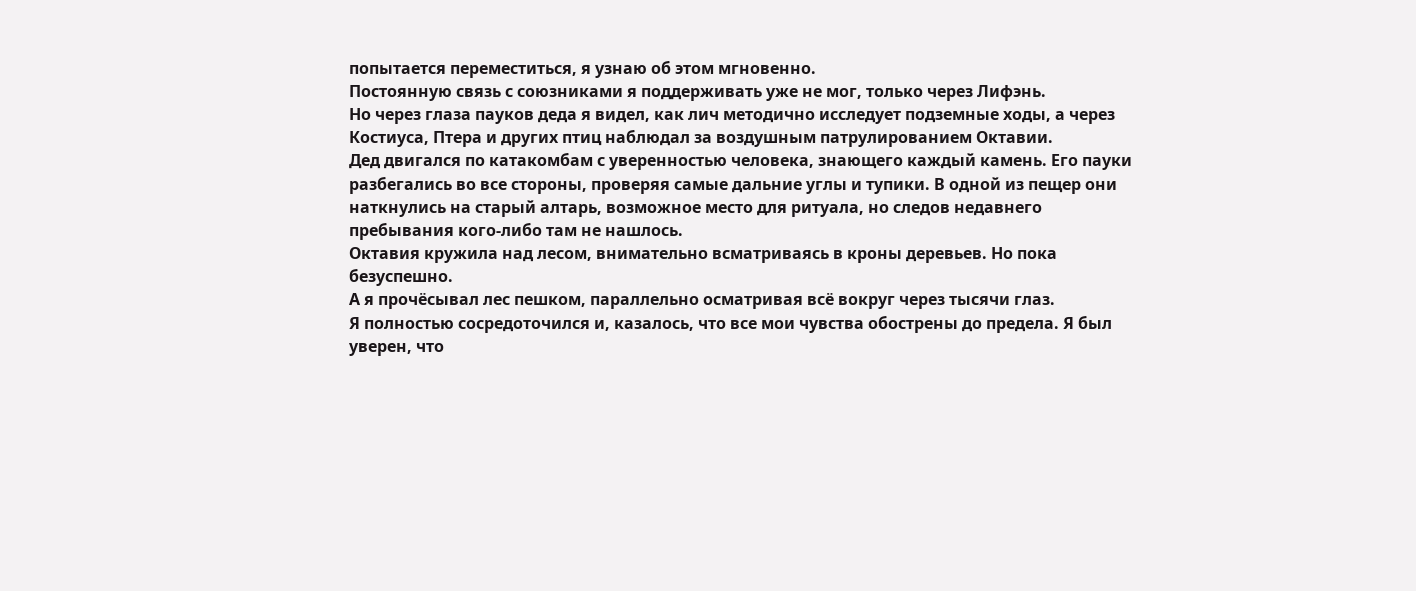попытается переместиться, я узнаю об этом мгновенно.
Постоянную связь с союзниками я поддерживать уже не мог, только через Лифэнь.
Но через глаза пауков деда я видел, как лич методично исследует подземные ходы, а через Костиуса, Птера и других птиц наблюдал за воздушным патрулированием Октавии.
Дед двигался по катакомбам с уверенностью человека, знающего каждый камень. Его пауки разбегались во все стороны, проверяя самые дальние углы и тупики. В одной из пещер они наткнулись на старый алтарь, возможное место для ритуала, но следов недавнего пребывания кого-либо там не нашлось.
Октавия кружила над лесом, внимательно всматриваясь в кроны деревьев. Но пока безуспешно.
А я прочёсывал лес пешком, параллельно осматривая всё вокруг через тысячи глаз.
Я полностью сосредоточился и, казалось, что все мои чувства обострены до предела. Я был уверен, что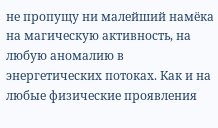не пропущу ни малейший намёка на магическую активность, на любую аномалию в энергетических потоках. Как и на любые физические проявления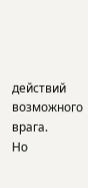действий возможного врага.
Но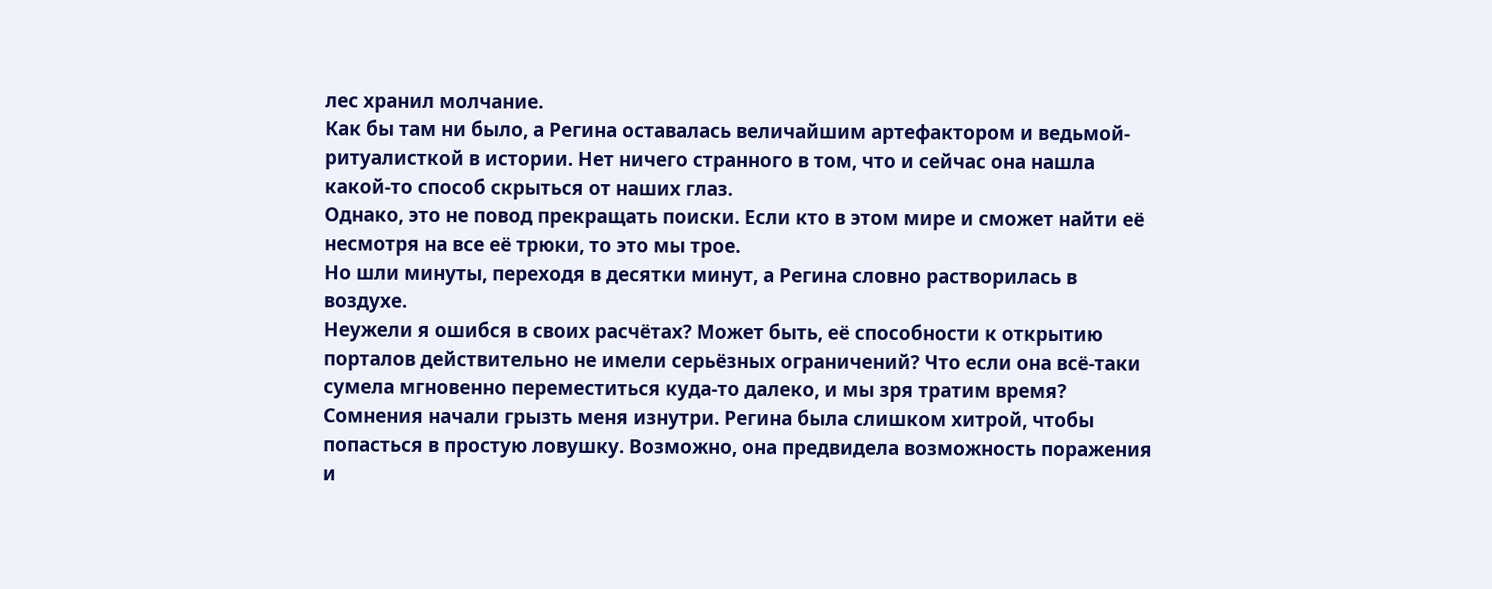лес хранил молчание.
Как бы там ни было, а Регина оставалась величайшим артефактором и ведьмой-ритуалисткой в истории. Нет ничего странного в том, что и сейчас она нашла какой-то способ скрыться от наших глаз.
Однако, это не повод прекращать поиски. Если кто в этом мире и сможет найти её несмотря на все её трюки, то это мы трое.
Но шли минуты, переходя в десятки минут, а Регина словно растворилась в воздухе.
Неужели я ошибся в своих расчётах? Может быть, её способности к открытию порталов действительно не имели серьёзных ограничений? Что если она всё-таки сумела мгновенно переместиться куда-то далеко, и мы зря тратим время?
Сомнения начали грызть меня изнутри. Регина была слишком хитрой, чтобы попасться в простую ловушку. Возможно, она предвидела возможность поражения и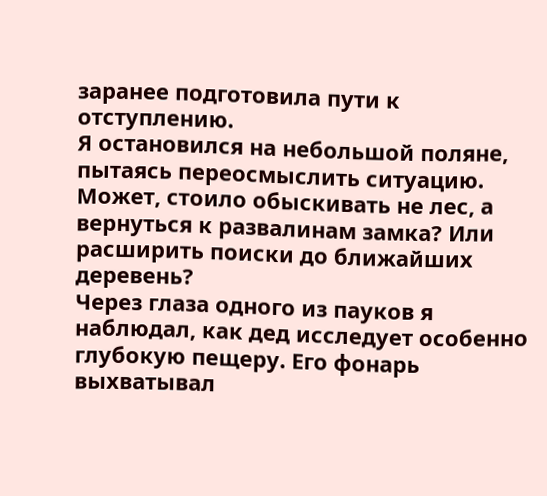заранее подготовила пути к отступлению.
Я остановился на небольшой поляне, пытаясь переосмыслить ситуацию. Может, стоило обыскивать не лес, а вернуться к развалинам замка? Или расширить поиски до ближайших деревень?
Через глаза одного из пауков я наблюдал, как дед исследует особенно глубокую пещеру. Его фонарь выхватывал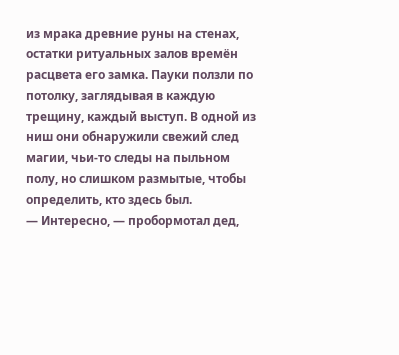из мрака древние руны на стенах, остатки ритуальных залов времён расцвета его замка. Пауки ползли по потолку, заглядывая в каждую трещину, каждый выступ. В одной из ниш они обнаружили свежий след магии, чьи-то следы на пыльном полу, но слишком размытые, чтобы определить, кто здесь был.
— Интересно, — пробормотал дед,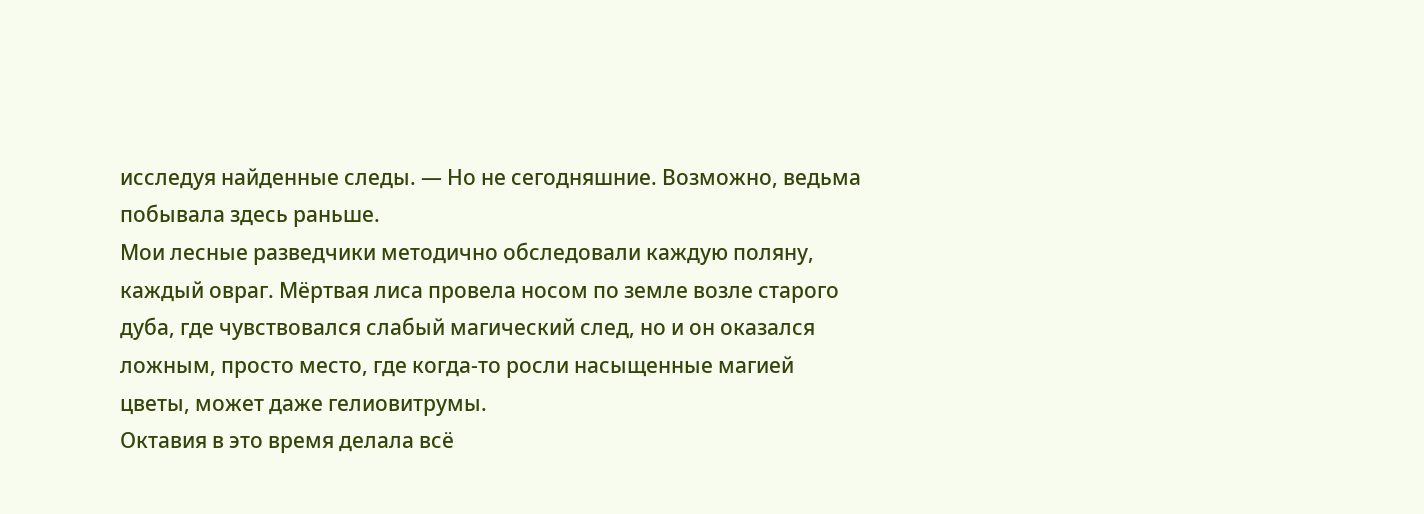исследуя найденные следы. — Но не сегодняшние. Возможно, ведьма побывала здесь раньше.
Мои лесные разведчики методично обследовали каждую поляну, каждый овраг. Мёртвая лиса провела носом по земле возле старого дуба, где чувствовался слабый магический след, но и он оказался ложным, просто место, где когда-то росли насыщенные магией цветы, может даже гелиовитрумы.
Октавия в это время делала всё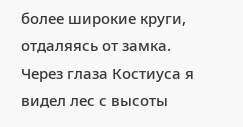более широкие круги, отдаляясь от замка. Через глаза Костиуса я видел лес с высоты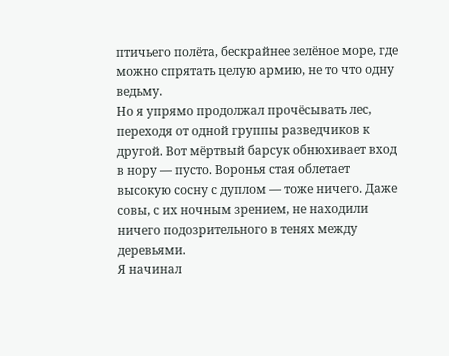птичьего полёта, бескрайнее зелёное море, где можно спрятать целую армию, не то что одну ведьму.
Но я упрямо продолжал прочёсывать лес, переходя от одной группы разведчиков к другой. Вот мёртвый барсук обнюхивает вход в нору — пусто. Воронья стая облетает высокую сосну с дуплом — тоже ничего. Даже совы, с их ночным зрением, не находили ничего подозрительного в тенях между деревьями.
Я начинал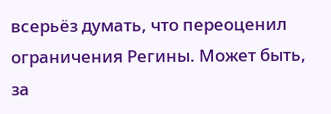всерьёз думать, что переоценил ограничения Регины. Может быть, за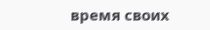время своих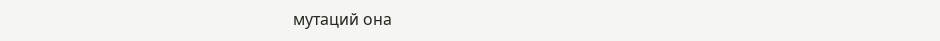мутаций она